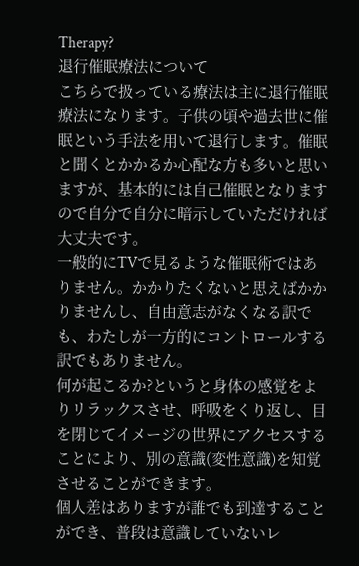Therapy?
退行催眠療法について
こちらで扱っている療法は主に退行催眠療法になります。子供の頃や過去世に催眠という手法を用いて退行します。催眠と聞くとかかるか心配な方も多いと思いますが、基本的には自己催眠となりますので自分で自分に暗示していただければ大丈夫です。
一般的にTVで見るような催眠術ではありません。かかりたくないと思えばかかりませんし、自由意志がなくなる訳でも、わたしが一方的にコントロールする訳でもありません。
何が起こるか?というと身体の感覚をよりリラックスさせ、呼吸をくり返し、目を閉じてイメージの世界にアクセスすることにより、別の意識(変性意識)を知覚させることができます。
個人差はありますが誰でも到達することができ、普段は意識していないレ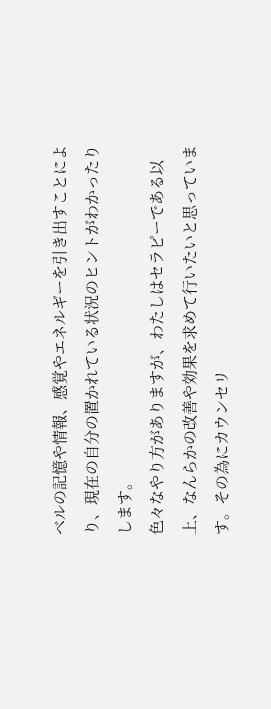ベルの記憶や情報、感覚やエネルギーを引き出すことにより、現在の自分の置かれている状況のヒントがわかったりします。
色々なやり方がありますが、わたしはセラピーである以上、なんらかの改善や効果を求めて行いたいと思っています。その為にカウンセリ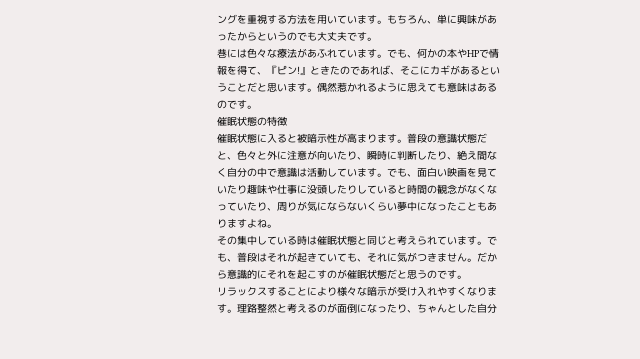ングを重視する方法を用いています。もちろん、単に興味があったからというのでも大丈夫です。
巷には色々な療法があふれています。でも、何かの本やHPで情報を得て、『ピン!』ときたのであれば、そこにカギがあるということだと思います。偶然惹かれるように思えても意味はあるのです。
催眠状態の特徴
催眠状態に入ると被暗示性が高まります。普段の意識状態だと、色々と外に注意が向いたり、瞬時に判断したり、絶え間なく自分の中で意識は活動しています。でも、面白い映画を見ていたり趣味や仕事に没頭したりしていると時間の観念がなくなっていたり、周りが気にならないくらい夢中になったこともありますよね。
その集中している時は催眠状態と同じと考えられています。でも、普段はそれが起きていても、それに気がつきません。だから意識的にそれを起こすのが催眠状態だと思うのです。
リラックスすることにより様々な暗示が受け入れやすくなります。理路整然と考えるのが面倒になったり、ちゃんとした自分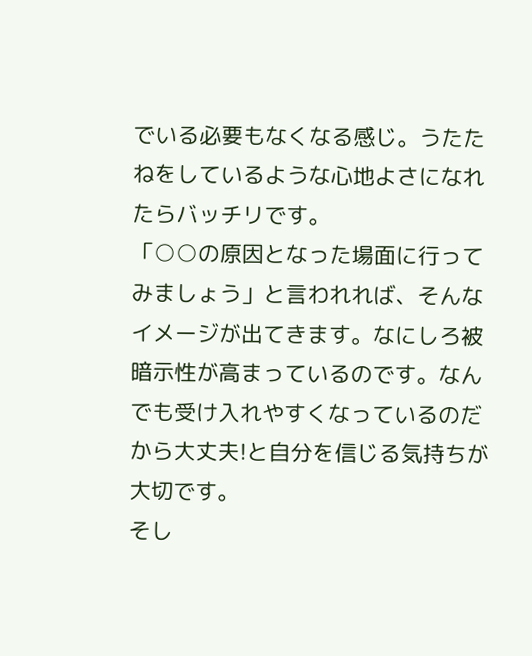でいる必要もなくなる感じ。うたたねをしているような心地よさになれたらバッチリです。
「○○の原因となった場面に行ってみましょう」と言われれば、そんなイメージが出てきます。なにしろ被暗示性が高まっているのです。なんでも受け入れやすくなっているのだから大丈夫!と自分を信じる気持ちが大切です。
そし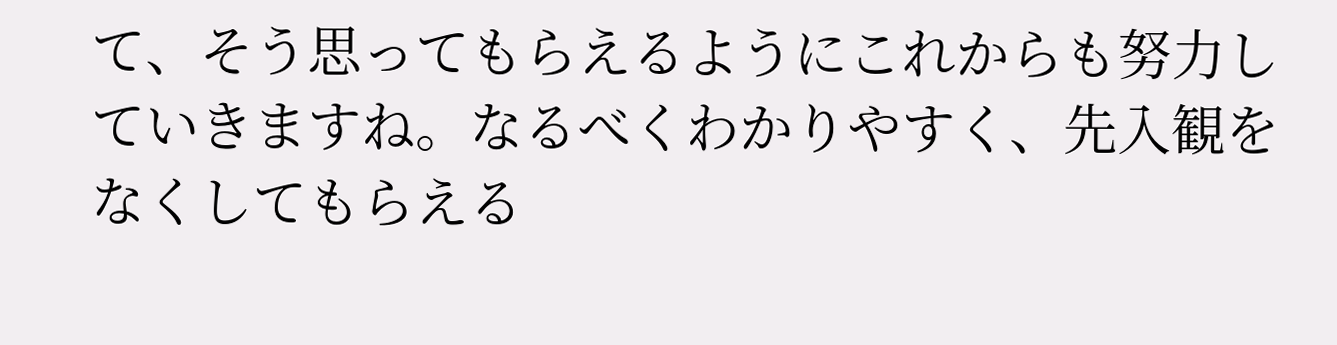て、そう思ってもらえるようにこれからも努力していきますね。なるべくわかりやすく、先入観をなくしてもらえる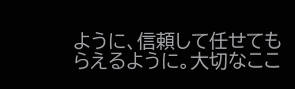ように、信頼して任せてもらえるように。大切なここ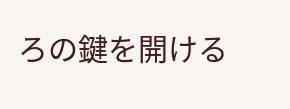ろの鍵を開ける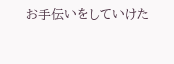お手伝いをしていけた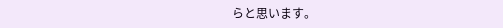らと思います。